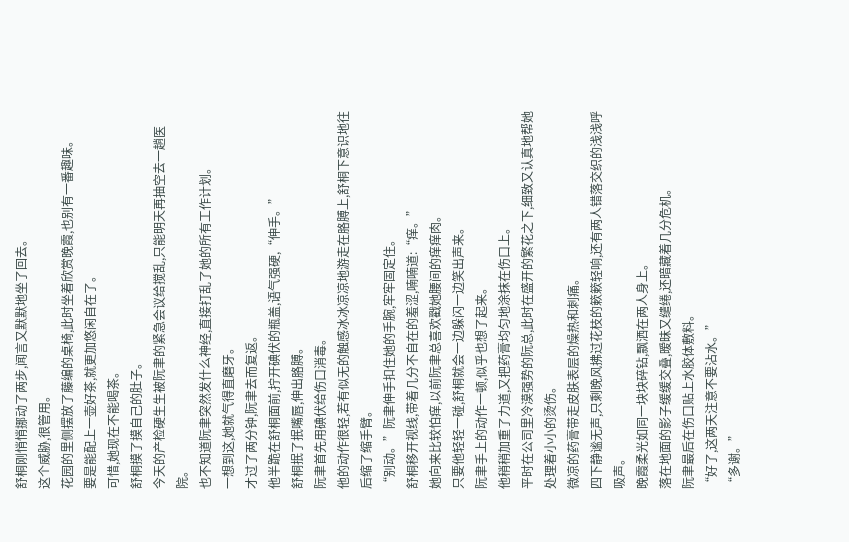舒桐刚悄悄挪动了两步,闻言又默默地坐了回去。
这个威胁,很管用。
花园的里侧摆放了藤编的桌椅,此时坐着欣赏晚霞,也别有一番趣味。
要是能配上一壶好茶,就更加悠闲自在了。
可惜,她现在不能喝茶。
舒桐摸了摸自己的肚子。
今天的产检硬生生被阮聿的紧急会议给搅乱,只能明天再抽空去一趟医院。
也不知道阮聿突然发什么神经,直接打乱了她的所有工作计划。
一想到这,她就气得直磨牙。
才过了两分钟,阮聿去而复返。
他半跪在舒桐面前,拧开碘伏的瓶盖,语气强硬,“伸手。”
舒桐抿了抿嘴唇,伸出胳膊。
阮聿首先用碘伏给伤口消毒。
他的动作很轻,若有似无的触感冰冰凉凉地游走在胳膊上,舒桐下意识地往后缩了缩手臂。
“别动。”阮聿伸手扣住她的手腕,牢牢固定住。
舒桐移开视线,带着几分不自在的羞涩,喃喃道:“痒。”
她向来比较怕痒,以前阮聿总喜欢戳她腰间的痒痒肉。
只要他轻轻一碰,舒桐就会一边躲闪一边笑出声来。
阮聿手上的动作一顿,似乎也想了起来。
他稍稍加重了力道,又把药膏均匀地涂抹在伤口上。
平时在公司里冷漠强势的阮总,此时在盛开的繁花之下,细致又认真地帮她处理着小小的烫伤。
微凉的药膏带走皮肤表层的燥热和刺痛。
四下静谧无声,只剩晚风拂过花枝的簌簌轻响,还有两人错落交织的浅浅呼吸声。
晚霞柔光如同一块块碎钻,飘洒在两人身上。
落在地面的影子缓缓交叠,暧昧又缱绻,还暗藏着几分危机。
阮聿最后在伤口贴上水胶体敷料。
“好了,这两天注意不要沾水。”
“多谢。”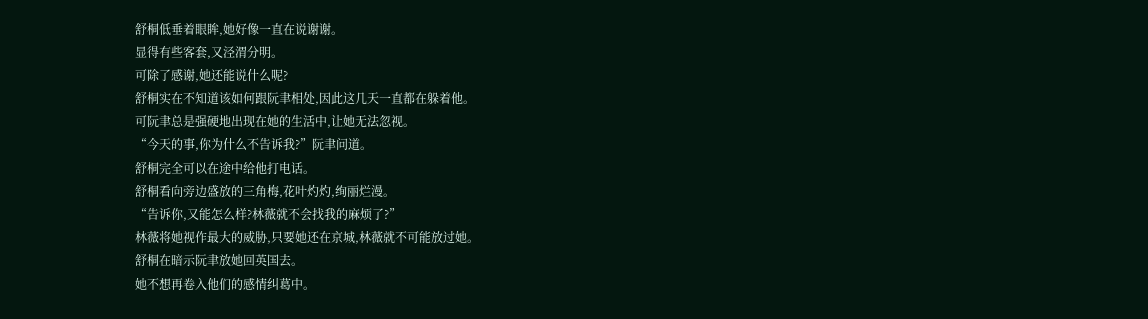舒桐低垂着眼眸,她好像一直在说谢谢。
显得有些客套,又泾渭分明。
可除了感谢,她还能说什么呢?
舒桐实在不知道该如何跟阮聿相处,因此这几天一直都在躲着他。
可阮聿总是强硬地出现在她的生活中,让她无法忽视。
“今天的事,你为什么不告诉我?”阮聿问道。
舒桐完全可以在途中给他打电话。
舒桐看向旁边盛放的三角梅,花叶灼灼,绚丽烂漫。
“告诉你,又能怎么样?林薇就不会找我的麻烦了?”
林薇将她视作最大的威胁,只要她还在京城,林薇就不可能放过她。
舒桐在暗示阮聿放她回英国去。
她不想再卷入他们的感情纠葛中。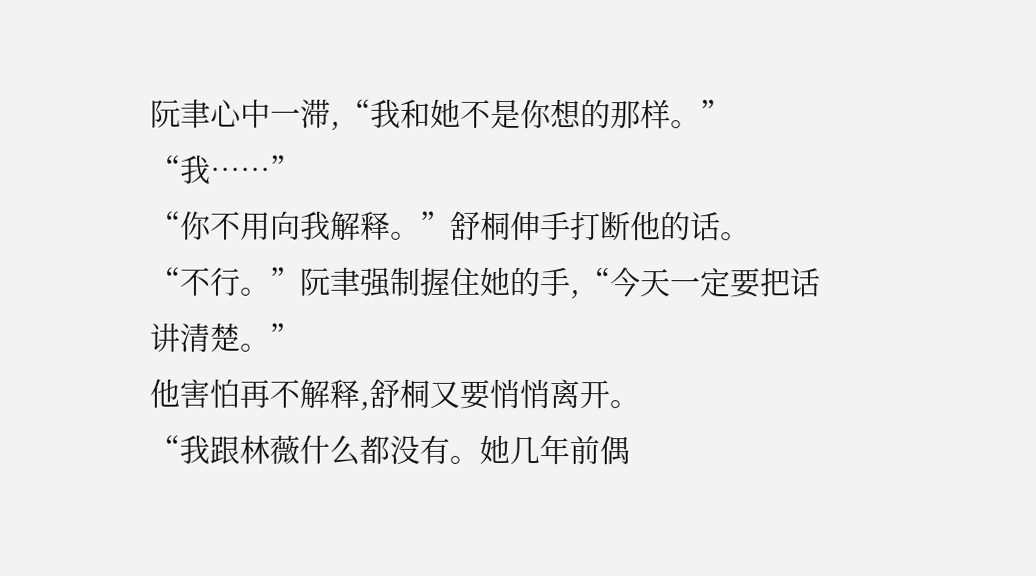阮聿心中一滞,“我和她不是你想的那样。”
“我……”
“你不用向我解释。”舒桐伸手打断他的话。
“不行。”阮聿强制握住她的手,“今天一定要把话讲清楚。”
他害怕再不解释,舒桐又要悄悄离开。
“我跟林薇什么都没有。她几年前偶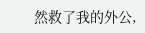然救了我的外公,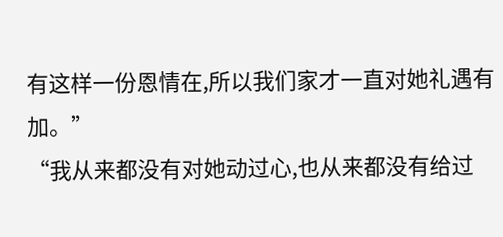有这样一份恩情在,所以我们家才一直对她礼遇有加。”
“我从来都没有对她动过心,也从来都没有给过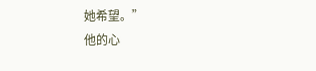她希望。”
他的心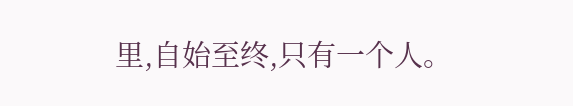里,自始至终,只有一个人。